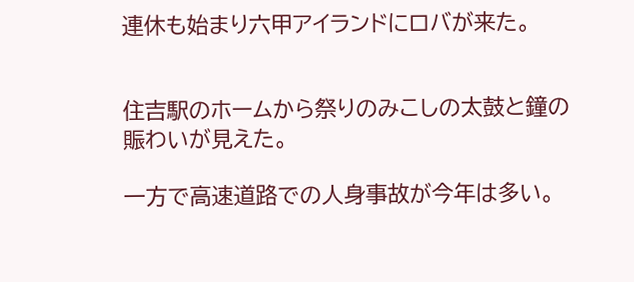連休も始まり六甲アイランドにロバが来た。


住吉駅のホームから祭りのみこしの太鼓と鐘の賑わいが見えた。

一方で高速道路での人身事故が今年は多い。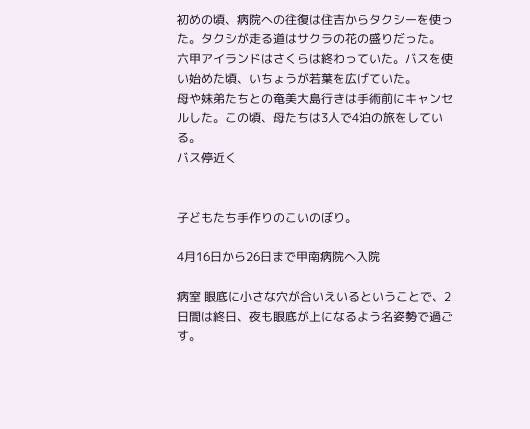初めの頃、病院への往復は住吉からタクシーを使った。タクシが走る道はサクラの花の盛りだった。
六甲アイランドはさくらは終わっていた。バスを使い始めた頃、いちょうが若葉を広げていた。
母や妹弟たちとの奄美大島行きは手術前にキャンセルした。この頃、母たちは3人で4泊の旅をしている。
バス停近く


子どもたち手作りのこいのぼり。

4月16日から26日まで甲南病院へ入院

病室 眼底に小さな穴が合いえいるということで、2日間は終日、夜も眼底が上になるよう名姿勢で過ごす。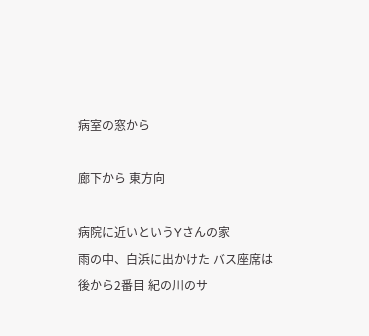病室の窓から

廊下から 東方向

病院に近いというYさんの家
雨の中、白浜に出かけた バス座席は後から2番目 紀の川のサ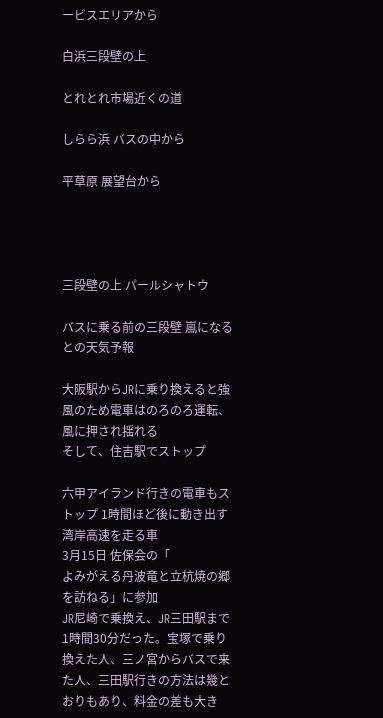ービスエリアから

白浜三段壁の上

とれとれ市場近くの道

しらら浜 バスの中から

平草原 展望台から




三段壁の上 パールシャトウ

バスに乗る前の三段壁 嵐になるとの天気予報

大阪駅からJRに乗り換えると強風のため電車はのろのろ運転、風に押され揺れる
そして、住吉駅でストップ

六甲アイランド行きの電車もストップ 1時間ほど後に動き出す 湾岸高速を走る車
3月15日 佐保会の「
よみがえる丹波竜と立杭焼の郷を訪ねる」に参加
JR尼崎で乗換え、JR三田駅まで1時間30分だった。宝塚で乗り換えた人、三ノ宮からバスで来た人、三田駅行きの方法は幾とおりもあり、料金の差も大き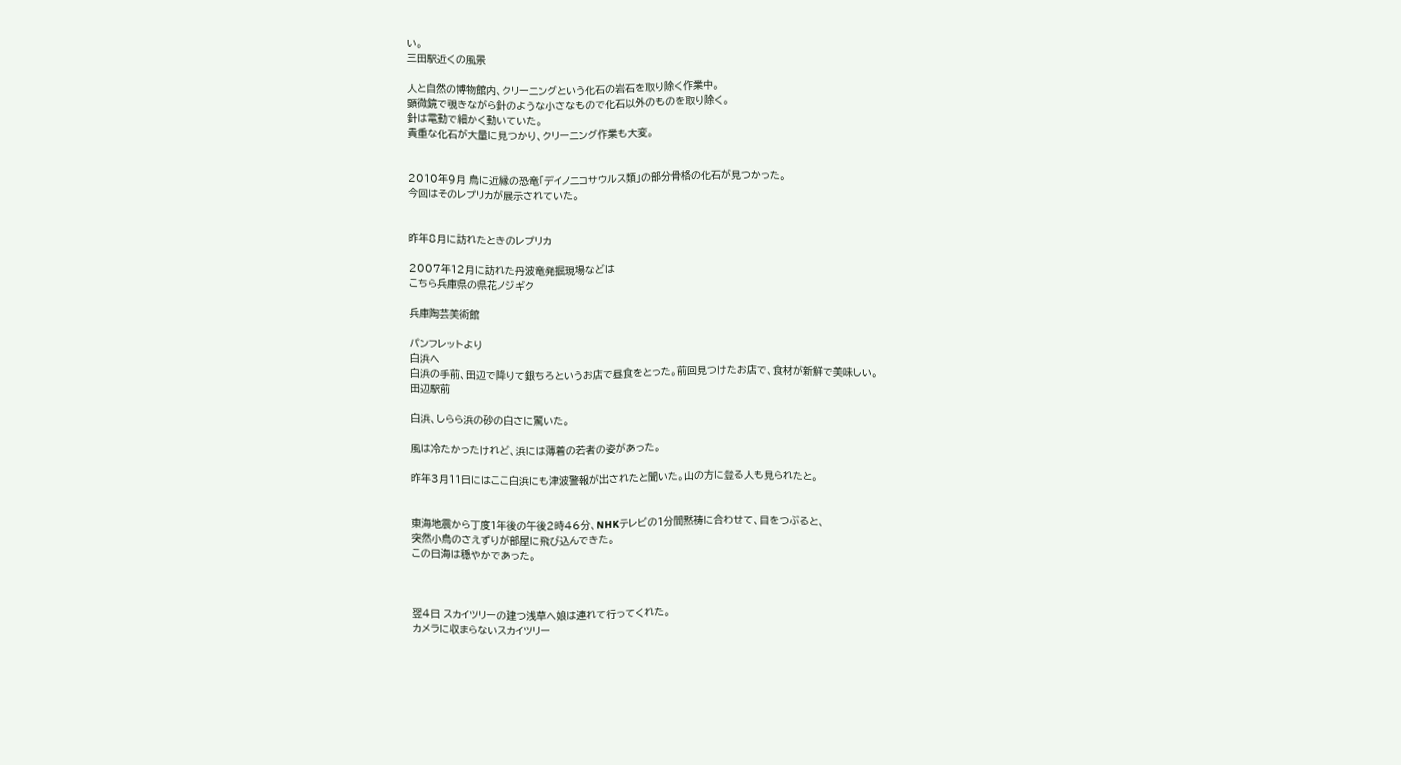い。
三田駅近くの風景

人と自然の博物館内、クリーニングという化石の岩石を取り除く作業中。
顕微鏡で覗きながら針のような小さなもので化石以外のものを取り除く。
針は電動で細かく動いていた。
貴重な化石が大量に見つかり、クリーニング作業も大変。


2010年9月 鳥に近縁の恐竜「デイノニコサウルス類」の部分骨格の化石が見つかった。
今回はそのレプリカが展示されていた。


昨年8月に訪れたときのレプリカ

2007年12月に訪れた丹波竜発掘現場などは
こちら兵庫県の県花ノジギク

兵庫陶芸美術館

パンフレットより
白浜へ
白浜の手前、田辺で降りて銀ちろというお店で昼食をとった。前回見つけたお店で、食材が新鮮で美味しい。
田辺駅前

白浜、しらら浜の砂の白さに驚いた。

風は冷たかったけれど、浜には薄着の若者の姿があった。

昨年3月11日にはここ白浜にも津波警報が出されたと聞いた。山の方に登る人も見られたと。


東海地震から丁度1年後の午後2時46分、NHKテレビの1分間黙祷に合わせて、目をつぶると、
突然小鳥のさえずりが部屋に飛び込んできた。
この日海は穏やかであった。



翌4日 スカイツリーの建つ浅草へ娘は連れて行ってくれた。
カメラに収まらないスカイツリー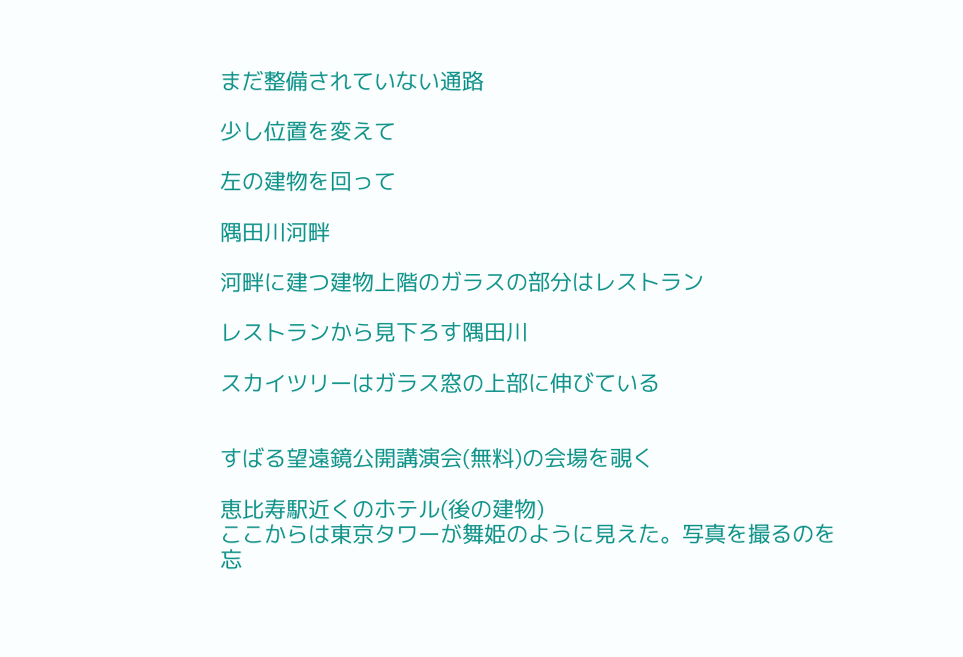まだ整備されていない通路

少し位置を変えて

左の建物を回って

隅田川河畔

河畔に建つ建物上階のガラスの部分はレストラン

レストランから見下ろす隅田川

スカイツリーはガラス窓の上部に伸びている


すばる望遠鏡公開講演会(無料)の会場を覗く

恵比寿駅近くのホテル(後の建物)
ここからは東京タワーが舞姫のように見えた。写真を撮るのを忘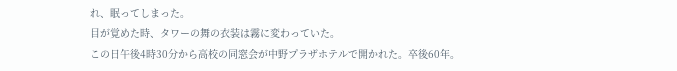れ、眠ってしまった。
目が覚めた時、タワーの舞の衣装は霧に変わっていた。
この日午後4時30分から高校の同窓会が中野プラザホテルで開かれた。卒後60年。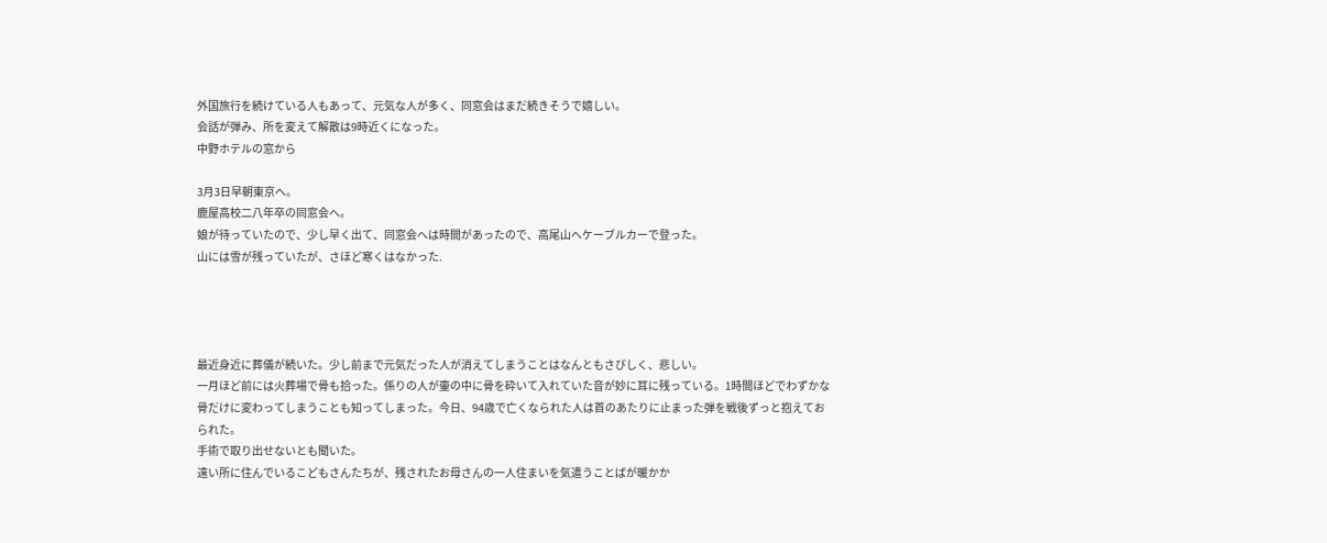外国旅行を続けている人もあって、元気な人が多く、同窓会はまだ続きそうで嬉しい。
会話が弾み、所を変えて解散は9時近くになった。
中野ホテルの窓から

3月3日早朝東京へ。
鹿屋高校二八年卒の同窓会へ。
娘が待っていたので、少し早く出て、同窓会へは時間があったので、高尾山へケーブルカーで登った。
山には雪が残っていたが、さほど寒くはなかった.




最近身近に葬儀が続いた。少し前まで元気だった人が消えてしまうことはなんともさびしく、悲しい。
一月ほど前には火葬場で骨も拾った。係りの人が壷の中に骨を砕いて入れていた音が妙に耳に残っている。1時間ほどでわずかな骨だけに変わってしまうことも知ってしまった。今日、94歳で亡くなられた人は首のあたりに止まった弾を戦後ずっと抱えておられた。
手術で取り出せないとも聞いた。
遠い所に住んでいるこどもさんたちが、残されたお母さんの一人住まいを気遣うことばが暖かか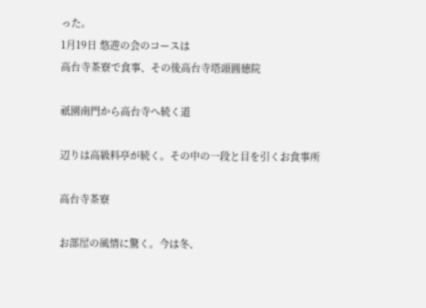った。
1月19日 悠遊の会のコースは
高台寺茶寮で食事、その後高台寺塔頭圓徳院

祇園南門から高台寺へ続く道

辺りは高級料亭が続く。その中の一段と目を引くお食事所

高台寺茶寮

お部屋の風情に驚く。今は冬、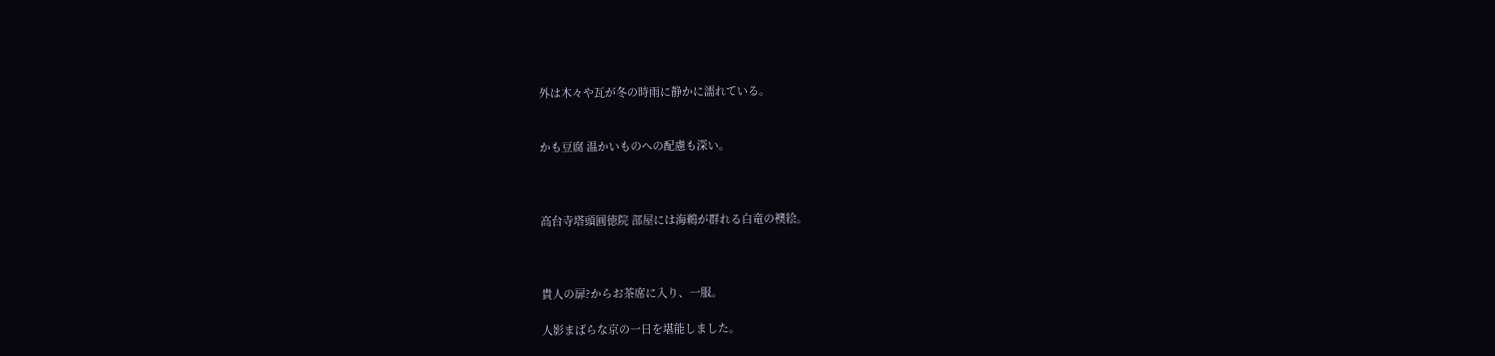外は木々や瓦が冬の時雨に静かに濡れている。


かも豆腐 温かいものへの配慮も深い。



高台寺塔頭圓徳院 部屋には海鵜が群れる白竜の襖絵。



貴人の扉?からお茶席に入り、一服。

人影まばらな京の一日を堪能しました。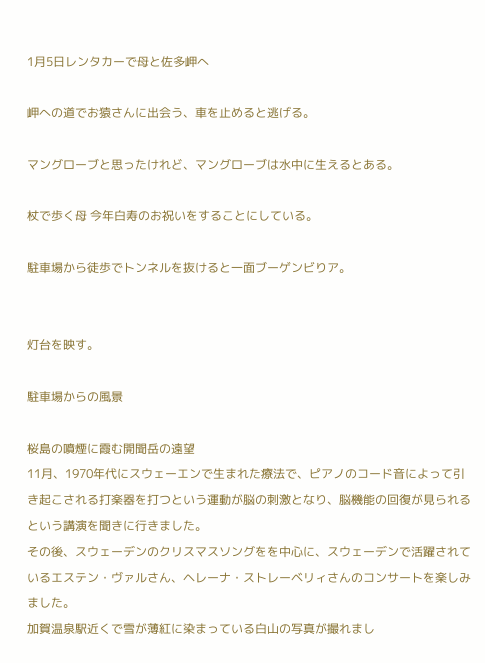1月5日レンタカーで母と佐多岬へ

岬への道でお猿さんに出会う、車を止めると逃げる。

マングローブと思ったけれど、マングローブは水中に生えるとある。

杖で歩く母 今年白寿のお祝いをすることにしている。

駐車場から徒歩でトンネルを抜けると一面ブーゲンビりア。


灯台を映す。

駐車場からの風景

桜島の噴煙に霞む開聞岳の遠望
11月、1970年代にスウェーエンで生まれた療法で、ピアノのコード音によって引き起こされる打楽器を打つという運動が脳の刺激となり、脳機能の回復が見られるという講演を聞きに行きました。
その後、スウェーデンのクリスマスソングをを中心に、スウェーデンで活躍されているエステン・ヴァルさん、ヘレーナ・ストレーベリィさんのコンサートを楽しみました。
加賀温泉駅近くで雪が薄紅に染まっている白山の写真が撮れまし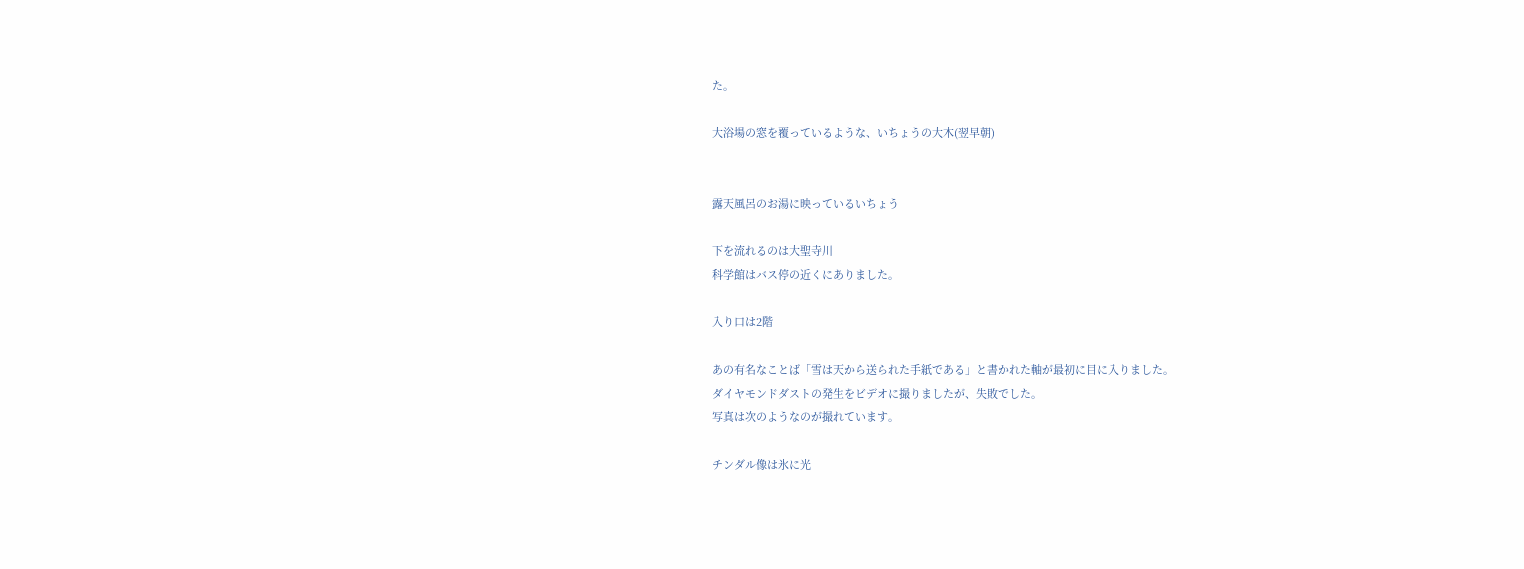た。

大浴場の窓を覆っているような、いちょうの大木(翌早朝)


露天風呂のお湯に映っているいちょう

下を流れるのは大聖寺川
科学館はバス停の近くにありました。

入り口は2階

あの有名なことば「雪は天から送られた手紙である」と書かれた軸が最初に目に入りました。
ダイヤモンドダストの発生をビデオに撮りましたが、失敗でした。
写真は次のようなのが撮れています。

チンダル像は氷に光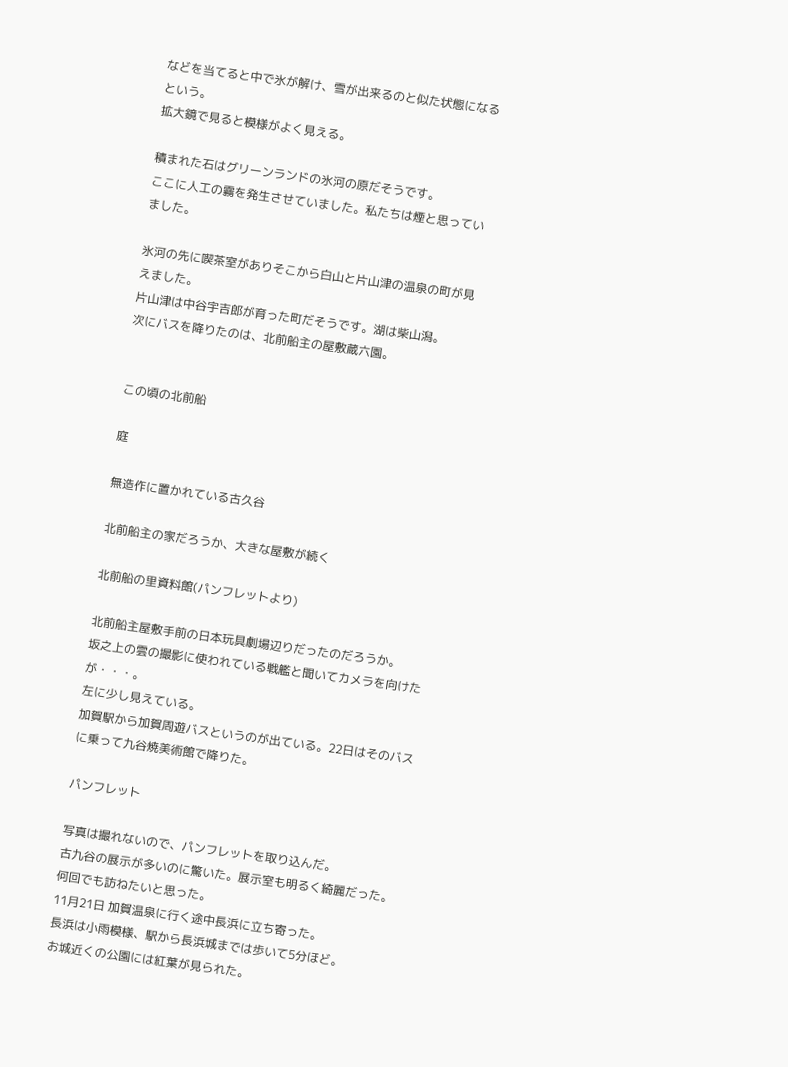などを当てると中で氷が解け、雪が出来るのと似た状態になるという。
拡大鏡で見ると模様がよく見える。

積まれた石はグリーンランドの氷河の原だそうです。
ここに人工の霧を発生させていました。私たちは煙と思っていました。

氷河の先に喫茶室がありそこから白山と片山津の温泉の町が見えました。
片山津は中谷宇吉郎が育った町だそうです。湖は柴山潟。
次にバスを降りたのは、北前船主の屋敷蔵六園。


この頃の北前船

庭

無造作に置かれている古久谷

北前船主の家だろうか、大きな屋敷が続く

北前船の里資料館(パンフレットより)

北前船主屋敷手前の日本玩具劇場辺りだったのだろうか。
坂之上の雲の撮影に使われている戦艦と聞いてカメラを向けたが・・・。
左に少し見えている。
加賀駅から加賀周遊バスというのが出ている。22日はそのバスに乗って九谷焼美術館で降りた。

パンフレット

写真は撮れないので、パンフレットを取り込んだ。
古九谷の展示が多いのに驚いた。展示室も明るく綺麗だった。何回でも訪ねたいと思った。
11月21日 加賀温泉に行く途中長浜に立ち寄った。
長浜は小雨模様、駅から長浜城までは歩いて5分ほど。
お城近くの公園には紅葉が見られた。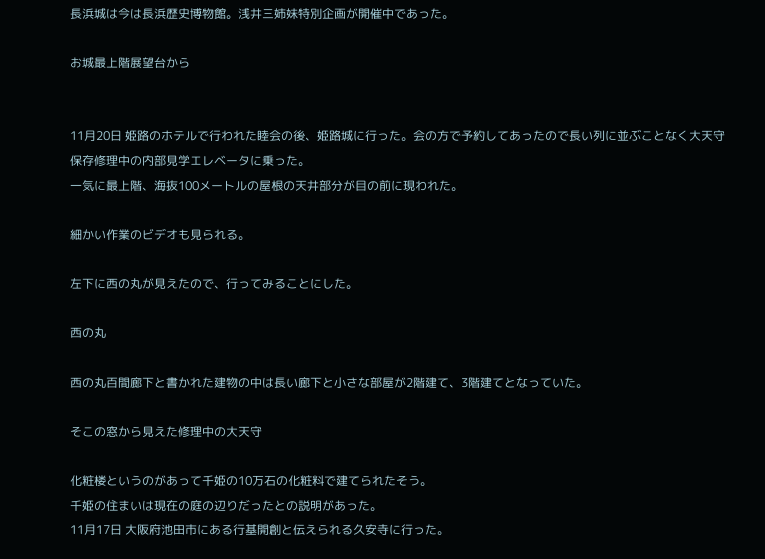長浜城は今は長浜歴史博物館。浅井三姉妹特別企画が開催中であった。

お城最上階展望台から


11月20日 姫路のホテルで行われた睦会の後、姫路城に行った。会の方で予約してあったので長い列に並ぶことなく大天守保存修理中の内部見学エレベータに乗った。
一気に最上階、海抜100メートルの屋根の天井部分が目の前に現われた。

細かい作業のビデオも見られる。

左下に西の丸が見えたので、行ってみることにした。

西の丸

西の丸百間廊下と書かれた建物の中は長い廊下と小さな部屋が2階建て、3階建てとなっていた。

そこの窓から見えた修理中の大天守

化粧楼というのがあって千姫の10万石の化粧料で建てられたそう。
千姫の住まいは現在の庭の辺りだったとの説明があった。
11月17日 大阪府池田市にある行基開創と伝えられる久安寺に行った。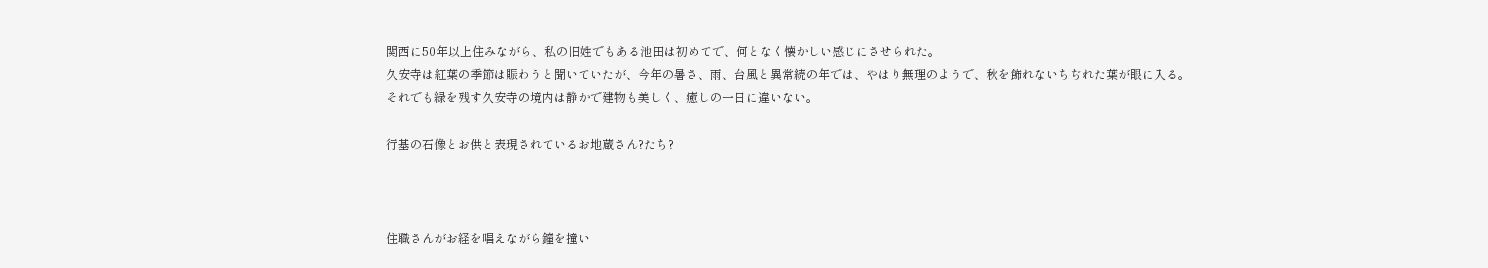関西に50年以上住みながら、私の旧姓でもある池田は初めてで、何となく懐かしい感じにさせられた。
久安寺は紅葉の季節は賑わうと聞いていたが、今年の暑さ、雨、台風と異常続の年では、やはり無理のようで、秋を飾れないちぢれた葉が眼に入る。
それでも緑を残す久安寺の境内は静かで建物も美しく、癒しの一日に違いない。

行基の石像とお供と表現されているお地蔵さん?たち?



住職さんがお経を唱えながら鐘を撞い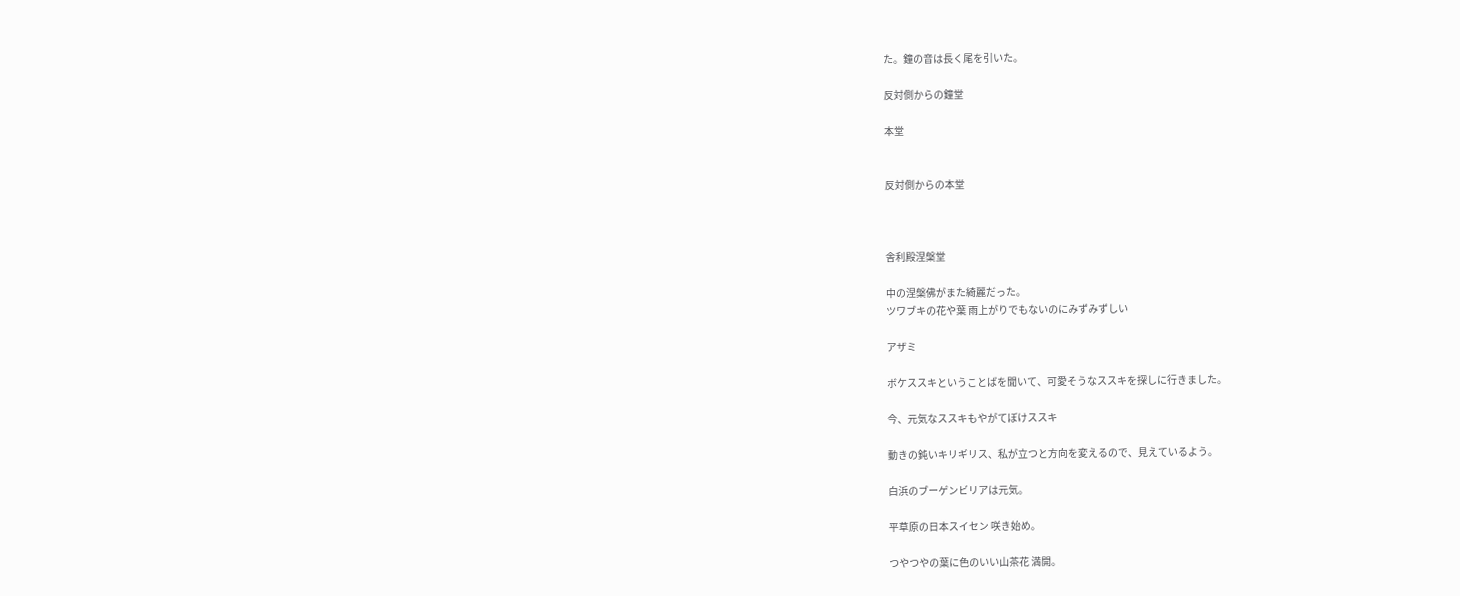た。鐘の音は長く尾を引いた。

反対側からの鐘堂

本堂


反対側からの本堂



舎利殿涅槃堂

中の涅槃佛がまた綺麗だった。
ツワブキの花や葉 雨上がりでもないのにみずみずしい

アザミ

ボケススキということばを聞いて、可愛そうなススキを探しに行きました。

今、元気なススキもやがてぼけススキ

動きの鈍いキリギリス、私が立つと方向を変えるので、見えているよう。

白浜のブーゲンビリアは元気。

平草原の日本スイセン 咲き始め。

つやつやの葉に色のいい山茶花 満開。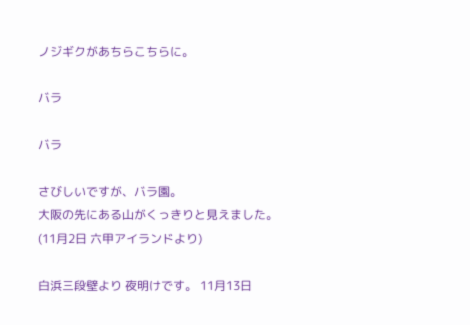ノジギクがあちらこちらに。

バラ

バラ

さびしいですが、バラ園。
大阪の先にある山がくっきりと見えました。(11月2日 六甲アイランドより)

白浜三段壁より 夜明けです。 11月13日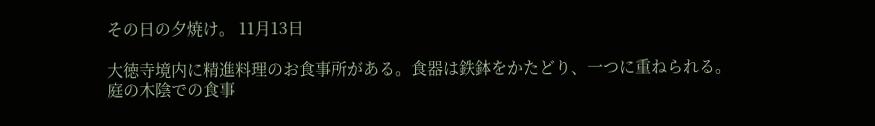その日の夕焼け。 11月13日

大徳寺境内に精進料理のお食事所がある。食器は鉄鉢をかたどり、一つに重ねられる。
庭の木陰での食事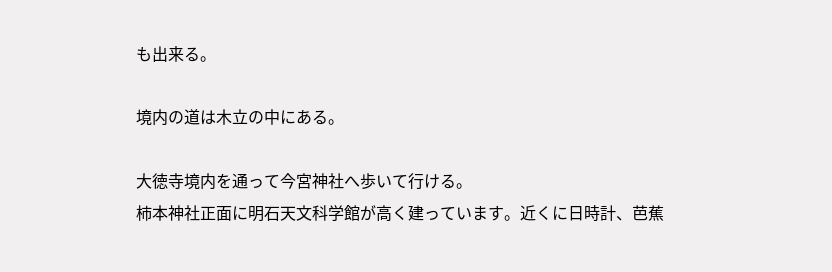も出来る。

境内の道は木立の中にある。

大徳寺境内を通って今宮神社へ歩いて行ける。
柿本神社正面に明石天文科学館が高く建っています。近くに日時計、芭蕉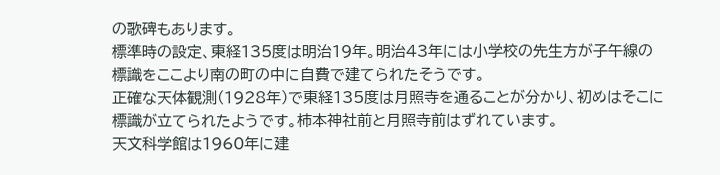の歌碑もあります。
標準時の設定、東経135度は明治19年。明治43年には小学校の先生方が子午線の標識をここより南の町の中に自費で建てられたそうです。
正確な天体観測(1928年)で東経135度は月照寺を通ることが分かり、初めはそこに標識が立てられたようです。柿本神社前と月照寺前はずれています。
天文科学館は1960年に建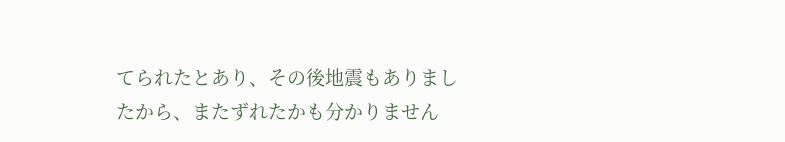てられたとあり、その後地震もありましたから、またずれたかも分かりません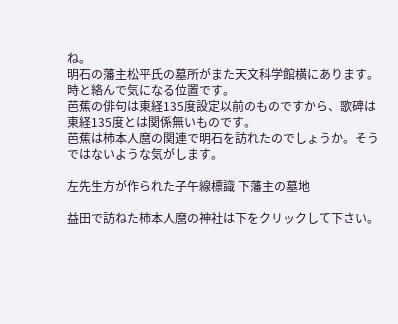ね。
明石の藩主松平氏の墓所がまた天文科学館横にあります。時と絡んで気になる位置です。
芭蕉の俳句は東経135度設定以前のものですから、歌碑は東経135度とは関係無いものです。
芭蕉は柿本人麿の関連で明石を訪れたのでしょうか。そうではないような気がします。

左先生方が作られた子午線標識 下藩主の墓地

益田で訪ねた柿本人麿の神社は下をクリックして下さい。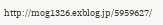http://mog1326.exblog.jp/5959627/